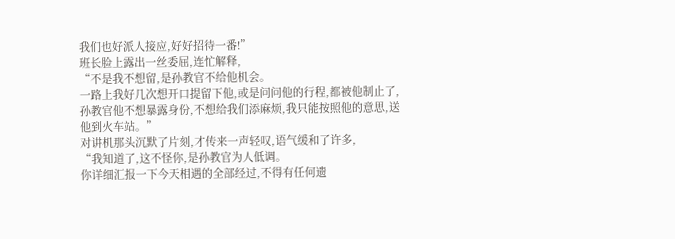我们也好派人接应,好好招待一番!”
班长脸上露出一丝委屈,连忙解释,
“不是我不想留,是孙教官不给他机会。
一路上我好几次想开口提留下他,或是问问他的行程,都被他制止了,孙教官他不想暴露身份,不想给我们添麻烦,我只能按照他的意思,送他到火车站。”
对讲机那头沉默了片刻,才传来一声轻叹,语气缓和了许多,
“我知道了,这不怪你,是孙教官为人低调。
你详细汇报一下今天相遇的全部经过,不得有任何遗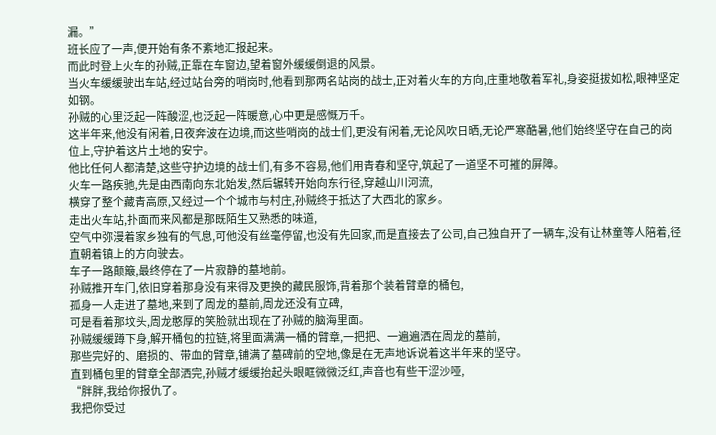漏。”
班长应了一声,便开始有条不紊地汇报起来。
而此时登上火车的孙贼,正靠在车窗边,望着窗外缓缓倒退的风景。
当火车缓缓驶出车站,经过站台旁的哨岗时,他看到那两名站岗的战士,正对着火车的方向,庄重地敬着军礼,身姿挺拔如松,眼神坚定如钢。
孙贼的心里泛起一阵酸涩,也泛起一阵暖意,心中更是感慨万千。
这半年来,他没有闲着,日夜奔波在边境,而这些哨岗的战士们,更没有闲着,无论风吹日晒,无论严寒酷暑,他们始终坚守在自己的岗位上,守护着这片土地的安宁。
他比任何人都清楚,这些守护边境的战士们,有多不容易,他们用青春和坚守,筑起了一道坚不可摧的屏障。
火车一路疾驰,先是由西南向东北始发,然后辗转开始向东行径,穿越山川河流,
横穿了整个藏青高原,又经过一个个城市与村庄,孙贼终于抵达了大西北的家乡。
走出火车站,扑面而来风都是那既陌生又熟悉的味道,
空气中弥漫着家乡独有的气息,可他没有丝毫停留,也没有先回家,而是直接去了公司,自己独自开了一辆车,没有让林童等人陪着,径直朝着镇上的方向驶去。
车子一路颠簸,最终停在了一片寂静的墓地前。
孙贼推开车门,依旧穿着那身没有来得及更换的藏民服饰,背着那个装着臂章的桶包,
孤身一人走进了墓地,来到了周龙的墓前,周龙还没有立碑,
可是看着那坟头,周龙憨厚的笑脸就出现在了孙贼的脑海里面。
孙贼缓缓蹲下身,解开桶包的拉链,将里面满满一桶的臂章,一把把、一遍遍洒在周龙的墓前,
那些完好的、磨损的、带血的臂章,铺满了墓碑前的空地,像是在无声地诉说着这半年来的坚守。
直到桶包里的臂章全部洒完,孙贼才缓缓抬起头眼眶微微泛红,声音也有些干涩沙哑,
“胖胖,我给你报仇了。
我把你受过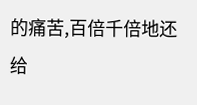的痛苦,百倍千倍地还给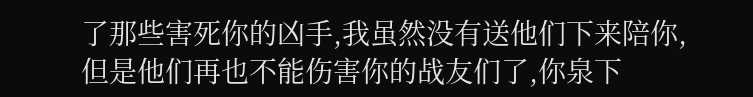了那些害死你的凶手,我虽然没有送他们下来陪你,
但是他们再也不能伤害你的战友们了,你泉下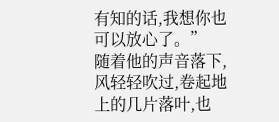有知的话,我想你也可以放心了。”
随着他的声音落下,风轻轻吹过,卷起地上的几片落叶,也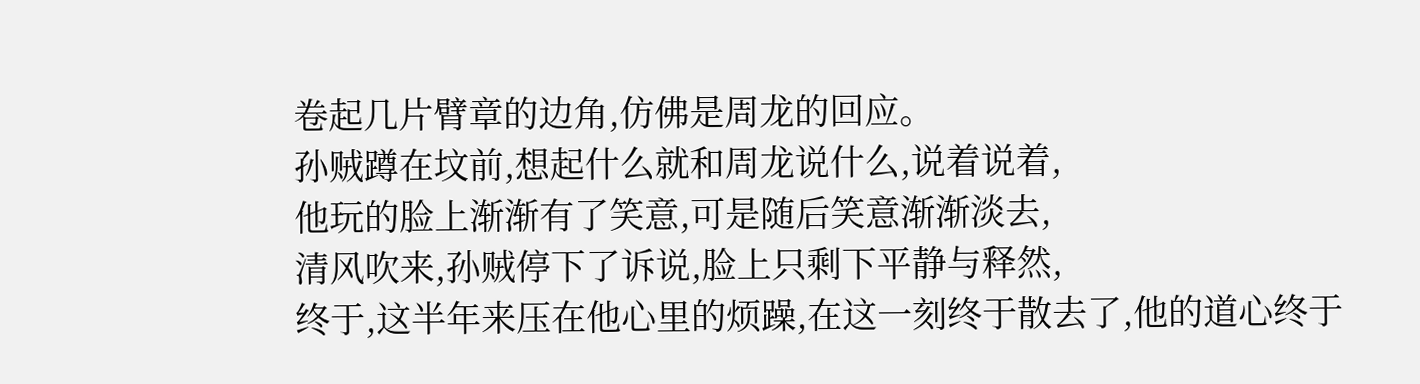卷起几片臂章的边角,仿佛是周龙的回应。
孙贼蹲在坟前,想起什么就和周龙说什么,说着说着,
他玩的脸上渐渐有了笑意,可是随后笑意渐渐淡去,
清风吹来,孙贼停下了诉说,脸上只剩下平静与释然,
终于,这半年来压在他心里的烦躁,在这一刻终于散去了,他的道心终于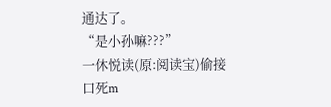通达了。
“是小孙嘛???”
一休悦读(原:阅读宝)偷接口死m